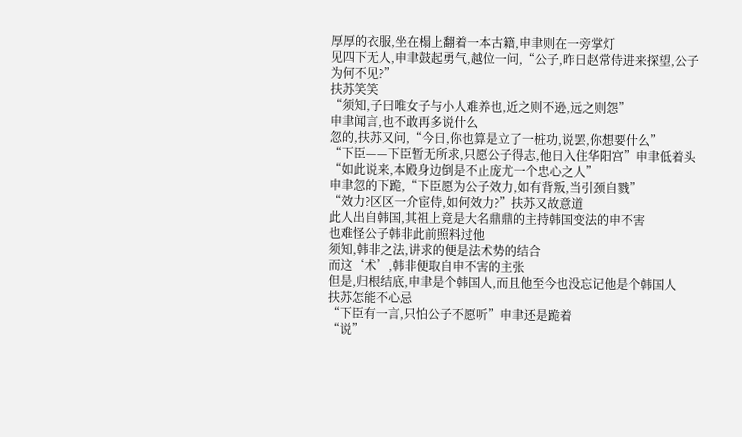厚厚的衣服,坐在榻上翻着一本古籍,申聿则在一旁掌灯
见四下无人,申聿鼓起勇气,越位一问,“公子,昨日赵常侍进来探望,公子为何不见?”
扶苏笑笑
“须知,子曰唯女子与小人难养也,近之则不逊,远之则怨”
申聿闻言,也不敢再多说什么
忽的,扶苏又问,“今日,你也算是立了一桩功,说罢,你想要什么”
“下臣——下臣暂无所求,只愿公子得志,他日入住华阳宫”申聿低着头
“如此说来,本殿身边倒是不止庞尤一个忠心之人”
申聿忽的下跪,“下臣愿为公子效力,如有背叛,当引颈自戮”
“效力?区区一介宦侍,如何效力?”扶苏又故意道
此人出自韩国,其祖上竟是大名鼎鼎的主持韩国变法的申不害
也难怪公子韩非此前照料过他
须知,韩非之法,讲求的便是法术势的结合
而这‘术’,韩非便取自申不害的主张
但是,归根结底,申聿是个韩国人,而且他至今也没忘记他是个韩国人
扶苏怎能不心忌
“下臣有一言,只怕公子不愿听”申聿还是跪着
“说”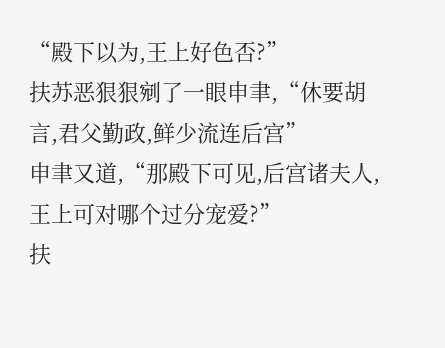“殿下以为,王上好色否?”
扶苏恶狠狠剜了一眼申聿,“休要胡言,君父勤政,鲜少流连后宫”
申聿又道,“那殿下可见,后宫诸夫人,王上可对哪个过分宠爱?”
扶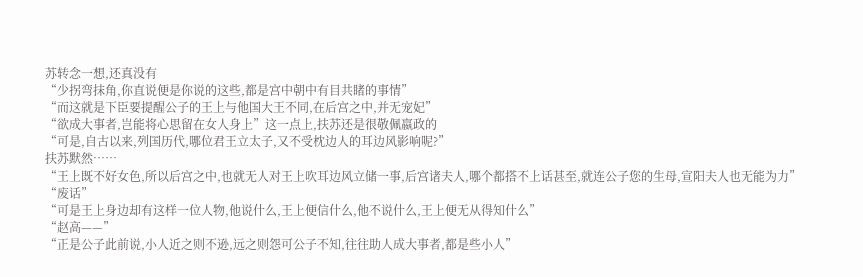苏转念一想,还真没有
“少拐弯抹角,你直说便是你说的这些,都是宫中朝中有目共睹的事情”
“而这就是下臣要提醒公子的王上与他国大王不同,在后宫之中,并无宠妃”
“欲成大事者,岂能将心思留在女人身上”这一点上,扶苏还是很敬佩嬴政的
“可是,自古以来,列国历代,哪位君王立太子,又不受枕边人的耳边风影响呢?”
扶苏默然……
“王上既不好女色,所以后宫之中,也就无人对王上吹耳边风立储一事,后宫诸夫人,哪个都搭不上话甚至,就连公子您的生母,宣阳夫人也无能为力”
“废话”
“可是王上身边却有这样一位人物,他说什么,王上便信什么,他不说什么,王上便无从得知什么”
“赵高——”
“正是公子此前说,小人近之则不逊,远之则怨可公子不知,往往助人成大事者,都是些小人”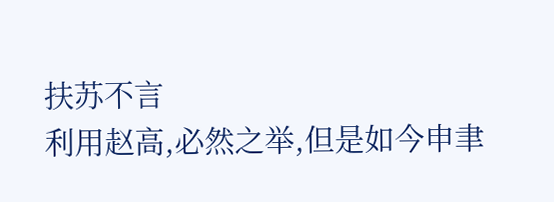扶苏不言
利用赵高,必然之举,但是如今申聿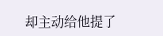却主动给他提了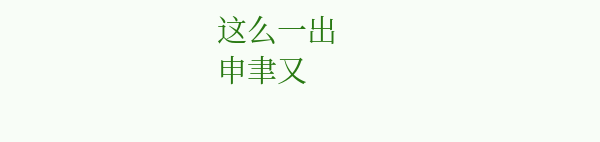这么一出
申聿又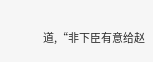道,“非下臣有意给赵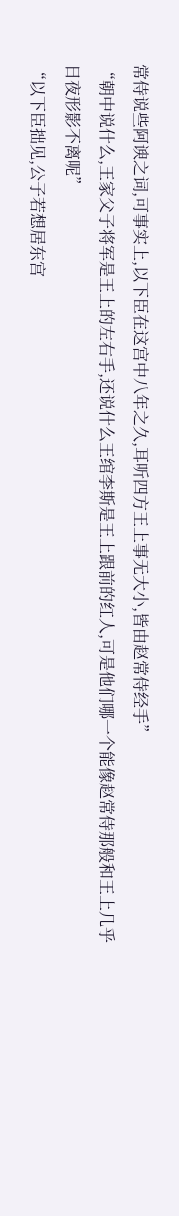常侍说些阿谀之词,可事实上,以下臣在这宫中八年之久,耳听四方王上事无大小,皆由赵常侍经手”
“朝中说什么,王家父子将军是王上的左右手,还说什么王绾李斯是王上跟前的红人,可是他们哪一个能像赵常侍那般和王上几乎日夜形影不离呢”
“以下臣拙见,公子若想居东宫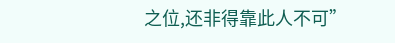之位,还非得靠此人不可”